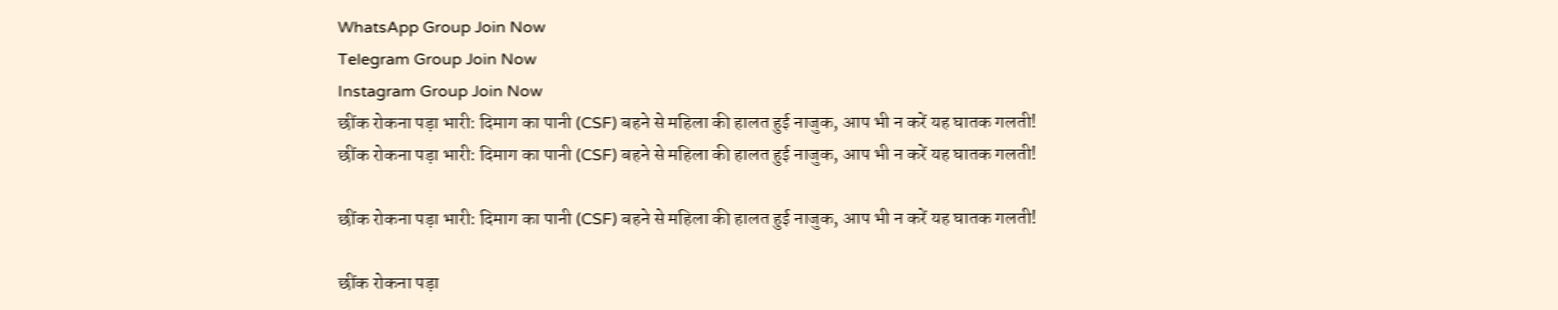WhatsApp Group Join Now
Telegram Group Join Now
Instagram Group Join Now
छींक रोकना पड़ा भारी: दिमाग का पानी (CSF) बहने से महिला की हालत हुई नाजुक, आप भी न करें यह घातक गलती!
छींक रोकना पड़ा भारी: दिमाग का पानी (CSF) बहने से महिला की हालत हुई नाजुक, आप भी न करें यह घातक गलती!

छींक रोकना पड़ा भारी: दिमाग का पानी (CSF) बहने से महिला की हालत हुई नाजुक, आप भी न करें यह घातक गलती!

छींक रोकना पड़ा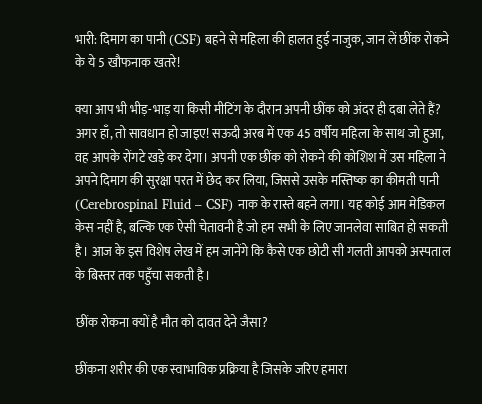भारी: दिमाग का पानी (CSF) बहने से महिला की हालत हुई नाजुक, जान लें छींक रोकने के ये 5 खौफनाक खतरे!

क्या आप भी भीड़-भाड़ या किसी मीटिंग के दौरान अपनी छींक को अंदर ही दबा लेते हैं? अगर हाँ, तो सावधान हो जाइए! सऊदी अरब में एक 45 वर्षीय महिला के साथ जो हुआ, वह आपके रोंगटे खड़े कर देगा। अपनी एक छींक को रोकने की कोशिश में उस महिला ने अपने दिमाग की सुरक्षा परत में छेद कर लिया, जिससे उसके मस्तिष्क का कीमती पानी (Cerebrospinal Fluid – CSF) नाक के रास्ते बहने लगा। यह कोई आम मेडिकल केस नहीं है, बल्कि एक ऐसी चेतावनी है जो हम सभी के लिए जानलेवा साबित हो सकती है। आज के इस विशेष लेख में हम जानेंगे कि कैसे एक छोटी सी गलती आपको अस्पताल के बिस्तर तक पहुँचा सकती है।

छींक रोकना क्यों है मौत को दावत देने जैसा?

छींकना शरीर की एक स्वाभाविक प्रक्रिया है जिसके जरिए हमारा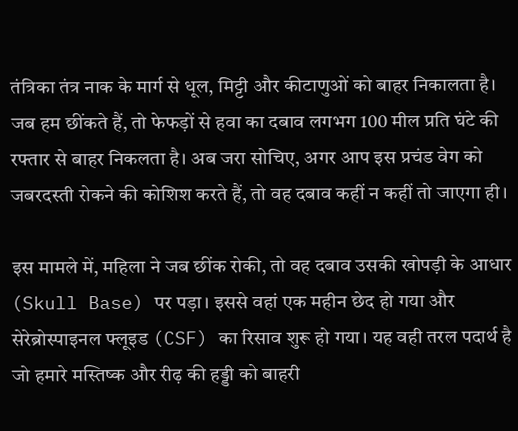तंत्रिका तंत्र नाक के मार्ग से धूल, मिट्टी और कीटाणुओं को बाहर निकालता है। जब हम छींकते हैं, तो फेफड़ों से हवा का दबाव लगभग 100 मील प्रति घंटे की रफ्तार से बाहर निकलता है। अब जरा सोचिए, अगर आप इस प्रचंड वेग को जबरदस्ती रोकने की कोशिश करते हैं, तो वह दबाव कहीं न कहीं तो जाएगा ही।

इस मामले में, महिला ने जब छींक रोकी, तो वह दबाव उसकी खोपड़ी के आधार (Skull Base) पर पड़ा। इससे वहां एक महीन छेद हो गया और सेरेब्रोस्पाइनल फ्लूइड (CSF) का रिसाव शुरू हो गया। यह वही तरल पदार्थ है जो हमारे मस्तिष्क और रीढ़ की हड्डी को बाहरी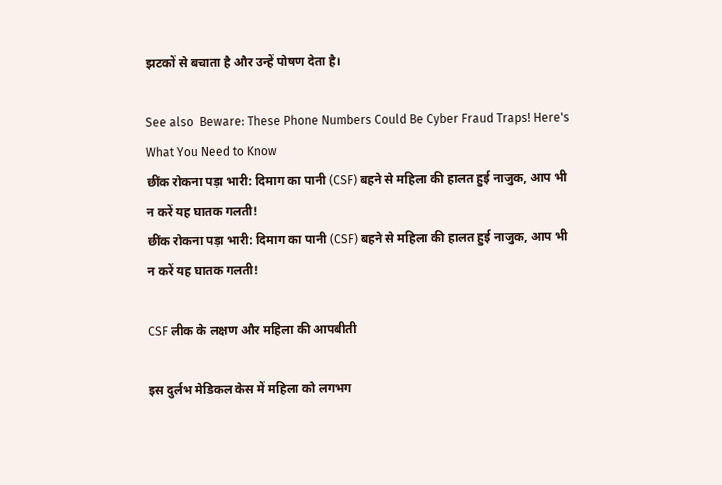झटकों से बचाता है और उन्हें पोषण देता है।

See also  Beware: These Phone Numbers Could Be Cyber Fraud Traps! Here's What You Need to Know
छींक रोकना पड़ा भारी: दिमाग का पानी (CSF) बहने से महिला की हालत हुई नाजुक, आप भी न करें यह घातक गलती!
छींक रोकना पड़ा भारी: दिमाग का पानी (CSF) बहने से महिला की हालत हुई नाजुक, आप भी न करें यह घातक गलती!

CSF लीक के लक्षण और महिला की आपबीती

इस दुर्लभ मेडिकल केस में महिला को लगभग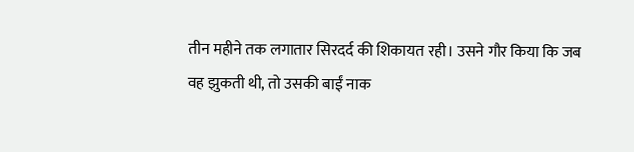तीन महीने तक लगातार सिरदर्द की शिकायत रही। उसने गौर किया कि जब वह झुकती थी, तो उसकी बाईं नाक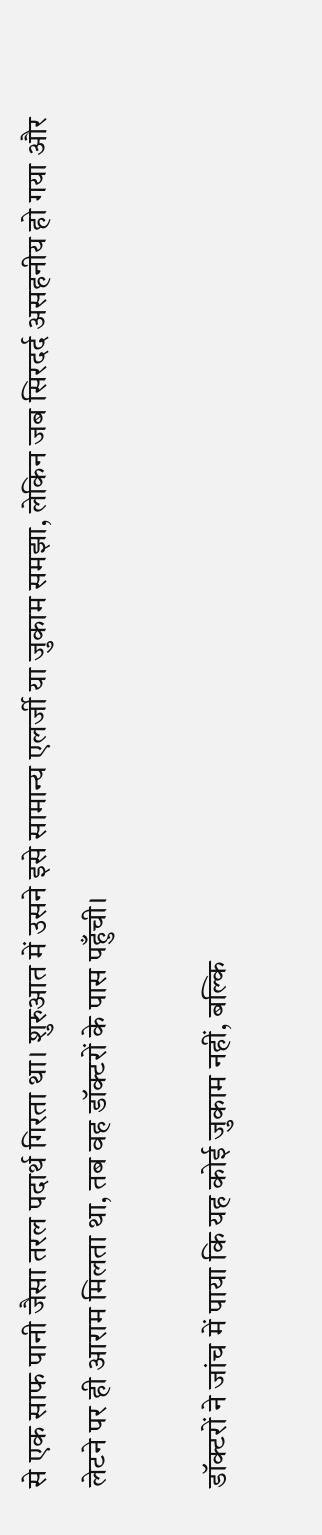से एक साफ पानी जैसा तरल पदार्थ गिरता था। शुरुआत में उसने इसे सामान्य एलर्जी या जुकाम समझा, लेकिन जब सिरदर्द असहनीय हो गया और लेटने पर ही आराम मिलता था, तब वह डॉक्टरों के पास पहुँची।

डॉक्टरों ने जांच में पाया कि यह कोई जुकाम नहीं, बल्कि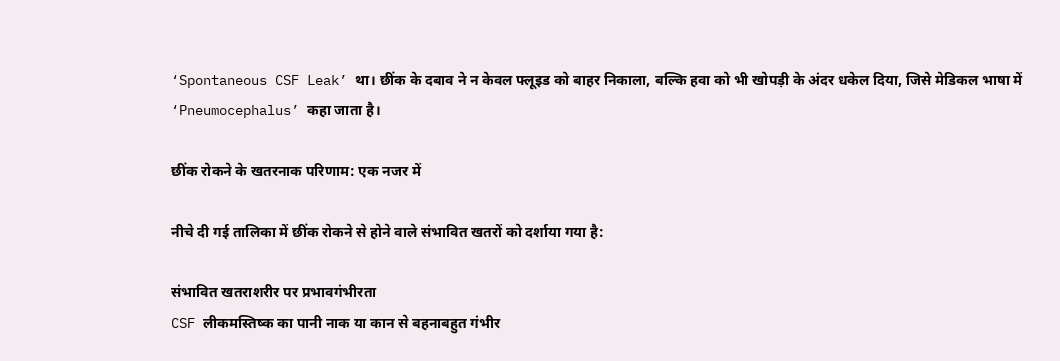‘Spontaneous CSF Leak’ था। छींक के दबाव ने न केवल फ्लूइड को बाहर निकाला, बल्कि हवा को भी खोपड़ी के अंदर धकेल दिया, जिसे मेडिकल भाषा में ‘Pneumocephalus’ कहा जाता है।

छींक रोकने के खतरनाक परिणाम: एक नजर में

नीचे दी गई तालिका में छींक रोकने से होने वाले संभावित खतरों को दर्शाया गया है:

संभावित खतराशरीर पर प्रभावगंभीरता
CSF लीकमस्तिष्क का पानी नाक या कान से बहनाबहुत गंभीर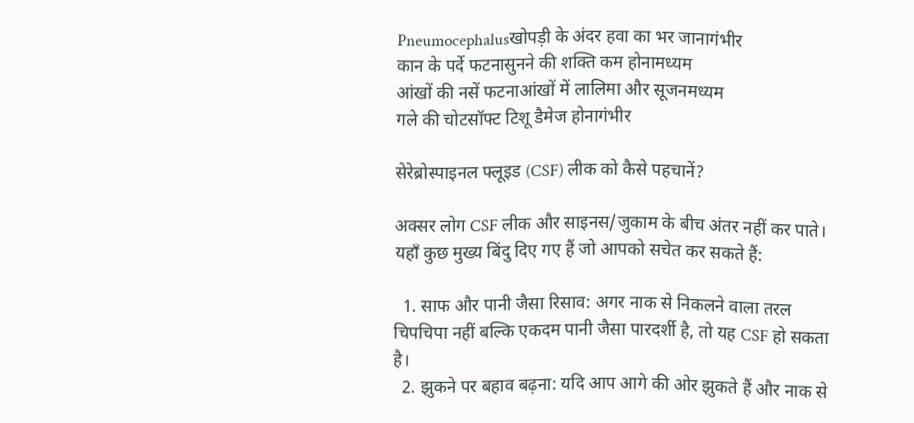Pneumocephalusखोपड़ी के अंदर हवा का भर जानागंभीर
कान के पर्दे फटनासुनने की शक्ति कम होनामध्यम
आंखों की नसें फटनाआंखों में लालिमा और सूजनमध्यम
गले की चोटसॉफ्ट टिशू डैमेज होनागंभीर

सेरेब्रोस्पाइनल फ्लूइड (CSF) लीक को कैसे पहचानें?

अक्सर लोग CSF लीक और साइनस/जुकाम के बीच अंतर नहीं कर पाते। यहाँ कुछ मुख्य बिंदु दिए गए हैं जो आपको सचेत कर सकते हैं:

  1. साफ और पानी जैसा रिसाव: अगर नाक से निकलने वाला तरल चिपचिपा नहीं बल्कि एकदम पानी जैसा पारदर्शी है, तो यह CSF हो सकता है।
  2. झुकने पर बहाव बढ़ना: यदि आप आगे की ओर झुकते हैं और नाक से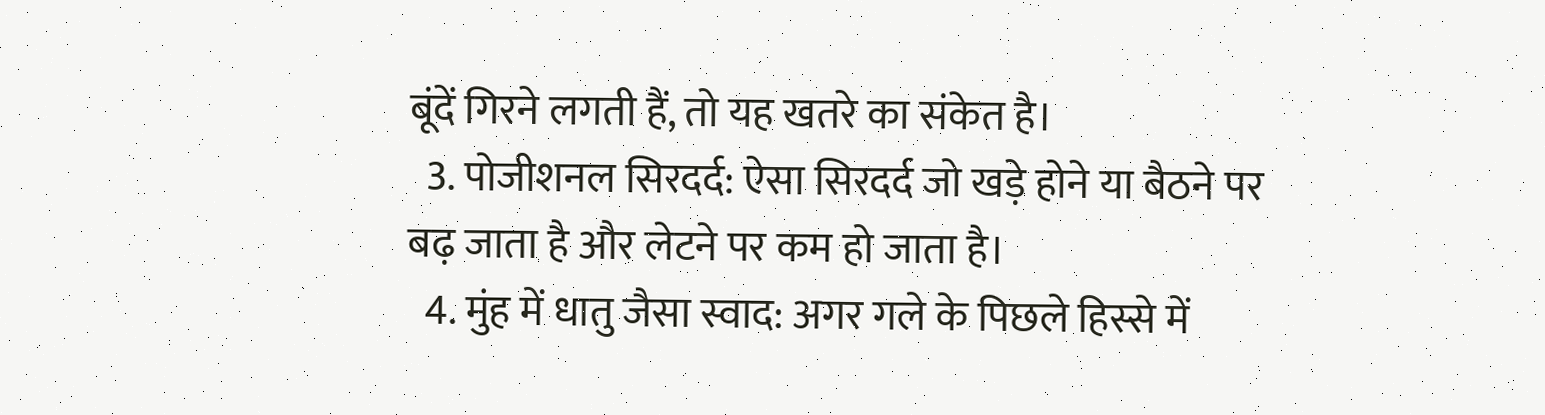बूंदें गिरने लगती हैं, तो यह खतरे का संकेत है।
  3. पोजीशनल सिरदर्द: ऐसा सिरदर्द जो खड़े होने या बैठने पर बढ़ जाता है और लेटने पर कम हो जाता है।
  4. मुंह में धातु जैसा स्वाद: अगर गले के पिछले हिस्से में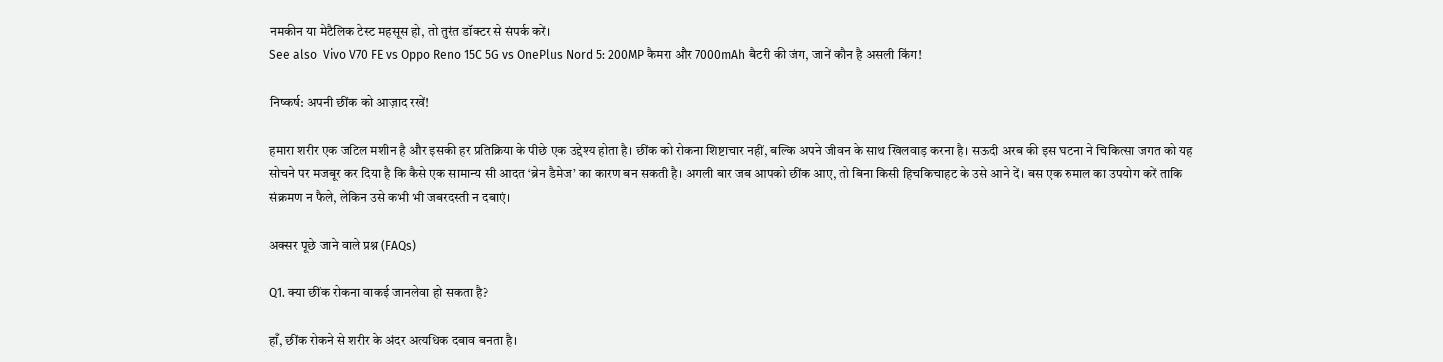नमकीन या मेटैलिक टेस्ट महसूस हो, तो तुरंत डॉक्टर से संपर्क करें।
See also  Vivo V70 FE vs Oppo Reno 15C 5G vs OnePlus Nord 5: 200MP कैमरा और 7000mAh बैटरी की जंग, जानें कौन है असली किंग!

निष्कर्ष: अपनी छींक को आज़ाद रखें!

हमारा शरीर एक जटिल मशीन है और इसकी हर प्रतिक्रिया के पीछे एक उद्देश्य होता है। छींक को रोकना शिष्टाचार नहीं, बल्कि अपने जीवन के साथ खिलवाड़ करना है। सऊदी अरब की इस घटना ने चिकित्सा जगत को यह सोचने पर मजबूर कर दिया है कि कैसे एक सामान्य सी आदत ‘ब्रेन डैमेज’ का कारण बन सकती है। अगली बार जब आपको छींक आए, तो बिना किसी हिचकिचाहट के उसे आने दें। बस एक रुमाल का उपयोग करें ताकि संक्रमण न फैले, लेकिन उसे कभी भी जबरदस्ती न दबाएं।

अक्सर पूछे जाने वाले प्रश्न (FAQs)

Q1. क्या छींक रोकना वाकई जानलेवा हो सकता है?

हाँ, छींक रोकने से शरीर के अंदर अत्यधिक दबाव बनता है।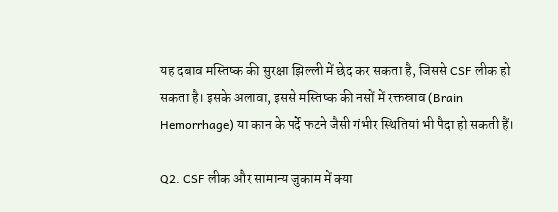यह दबाव मस्तिष्क की सुरक्षा झिल्ली में छेद कर सकता है, जिससे CSF लीक हो सकता है। इसके अलावा, इससे मस्तिष्क की नसों में रक्तस्राव (Brain Hemorrhage) या कान के पर्दे फटने जैसी गंभीर स्थितियां भी पैदा हो सकती हैं।

Q2. CSF लीक और सामान्य जुकाम में क्या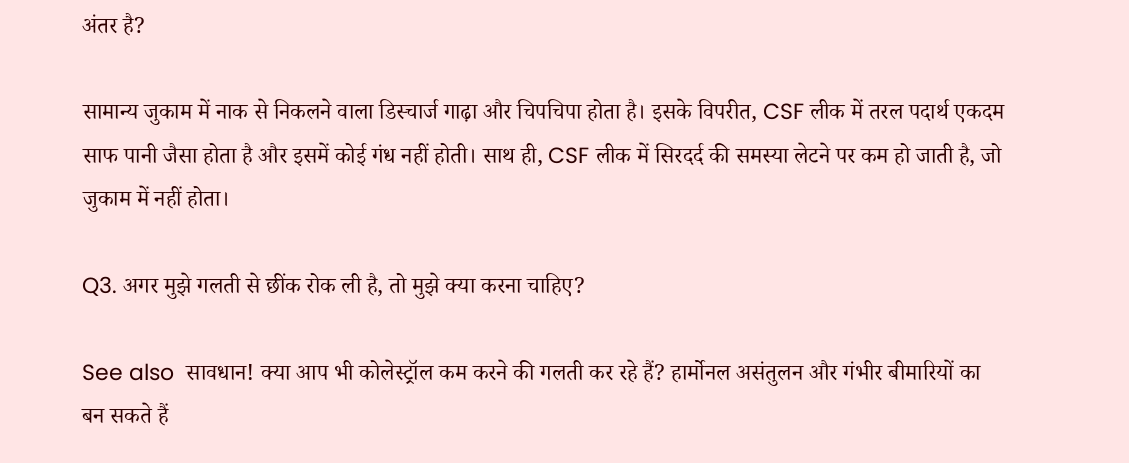अंतर है?

सामान्य जुकाम में नाक से निकलने वाला डिस्चार्ज गाढ़ा और चिपचिपा होता है। इसके विपरीत, CSF लीक में तरल पदार्थ एकदम साफ पानी जैसा होता है और इसमें कोई गंध नहीं होती। साथ ही, CSF लीक में सिरदर्द की समस्या लेटने पर कम हो जाती है, जो जुकाम में नहीं होता।

Q3. अगर मुझे गलती से छींक रोक ली है, तो मुझे क्या करना चाहिए?

See also  सावधान! क्या आप भी कोलेस्ट्रॉल कम करने की गलती कर रहे हैं? हार्मोनल असंतुलन और गंभीर बीमारियों का बन सकते हैं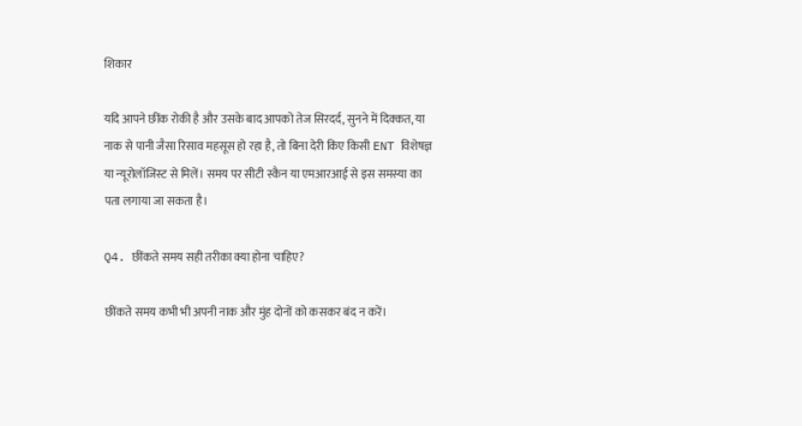शिकार

यदि आपने छींक रोकी है और उसके बाद आपको तेज सिरदर्द, सुनने में दिक्कत, या नाक से पानी जैसा रिसाव महसूस हो रहा है, तो बिना देरी किए किसी ENT विशेषज्ञ या न्यूरोलॉजिस्ट से मिलें। समय पर सीटी स्कैन या एमआरआई से इस समस्या का पता लगाया जा सकता है।

Q4. छींकते समय सही तरीका क्या होना चाहिए?

छींकते समय कभी भी अपनी नाक और मुंह दोनों को कसकर बंद न करें।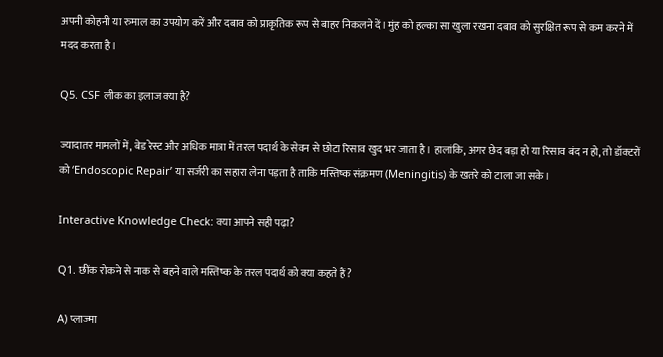अपनी कोहनी या रुमाल का उपयोग करें और दबाव को प्राकृतिक रूप से बाहर निकलने दें। मुंह को हल्का सा खुला रखना दबाव को सुरक्षित रूप से कम करने में मदद करता है।

Q5. CSF लीक का इलाज क्या है?

ज्यादातर मामलों में, बेड रेस्ट और अधिक मात्रा में तरल पदार्थ के सेवन से छोटा रिसाव खुद भर जाता है। हालांकि, अगर छेद बड़ा हो या रिसाव बंद न हो, तो डॉक्टरों को ‘Endoscopic Repair’ या सर्जरी का सहारा लेना पड़ता है ताकि मस्तिष्क संक्रमण (Meningitis) के खतरे को टाला जा सके।

Interactive Knowledge Check: क्या आपने सही पढ़ा?

Q1. छींक रोकने से नाक से बहने वाले मस्तिष्क के तरल पदार्थ को क्या कहते हैं?

A) प्लाज्मा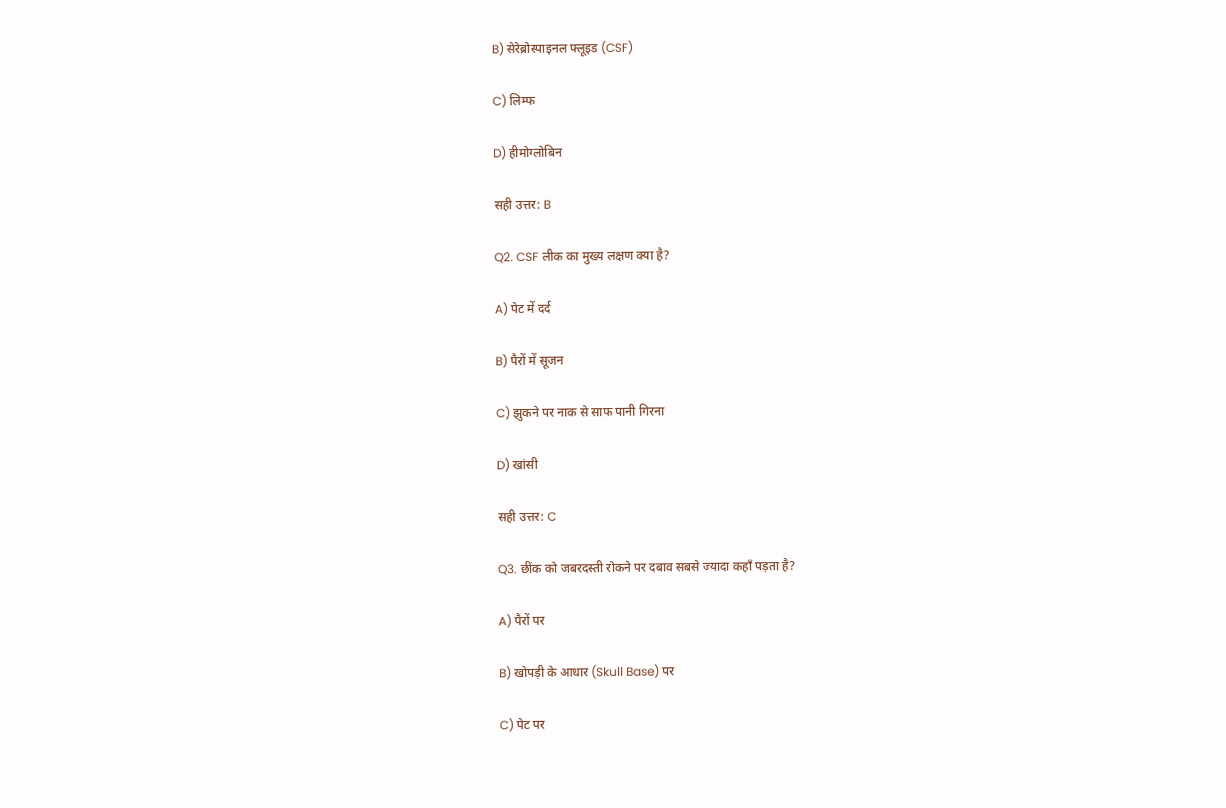B) सेरेब्रोस्पाइनल फ्लूइड (CSF)

C) लिम्फ

D) हीमोग्लोबिन

सही उत्तर: B

Q2. CSF लीक का मुख्य लक्षण क्या है?

A) पेट में दर्द

B) पैरों में सूजन

C) झुकने पर नाक से साफ पानी गिरना

D) खांसी

सही उत्तर: C

Q3. छींक को जबरदस्ती रोकने पर दबाव सबसे ज्यादा कहाँ पड़ता है?

A) पैरों पर

B) खोपड़ी के आधार (Skull Base) पर

C) पेट पर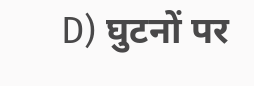D) घुटनों पर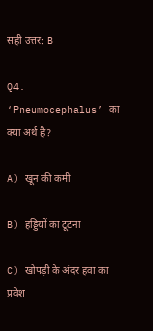सही उत्तर: B

Q4. ‘Pneumocephalus’ का क्या अर्थ है?

A) खून की कमी

B) हड्डियों का टूटना

C) खोपड़ी के अंदर हवा का प्रवेश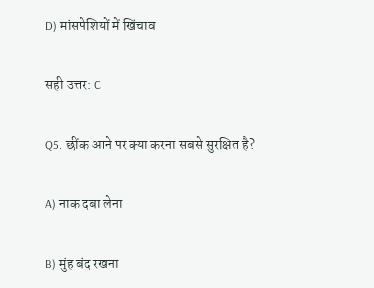D) मांसपेशियों में खिंचाव

सही उत्तर: C

Q5. छींक आने पर क्या करना सबसे सुरक्षित है?

A) नाक दबा लेना

B) मुंह बंद रखना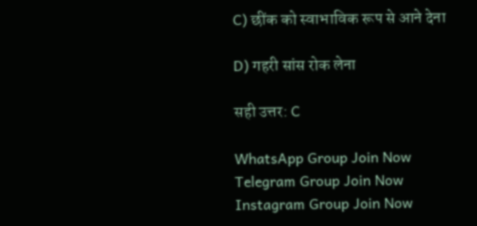C) छींक को स्वाभाविक रूप से आने देना

D) गहरी सांस रोक लेना

सही उत्तर: C

WhatsApp Group Join Now
Telegram Group Join Now
Instagram Group Join Now